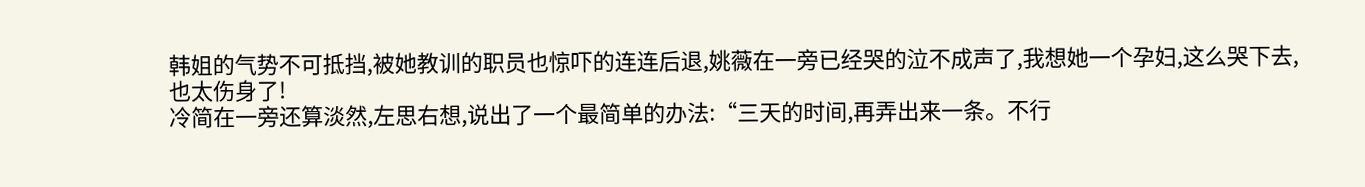韩姐的气势不可抵挡,被她教训的职员也惊吓的连连后退,姚薇在一旁已经哭的泣不成声了,我想她一个孕妇,这么哭下去,也太伤身了!
冷简在一旁还算淡然,左思右想,说出了一个最简单的办法:“三天的时间,再弄出来一条。不行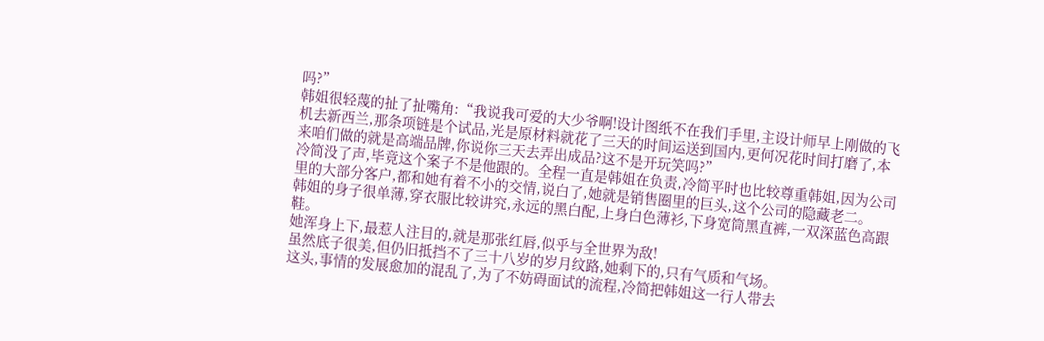吗?”
韩姐很轻蔑的扯了扯嘴角:“我说我可爱的大少爷啊!设计图纸不在我们手里,主设计师早上刚做的飞机去新西兰,那条项链是个试品,光是原材料就花了三天的时间运送到国内,更何况花时间打磨了,本来咱们做的就是高端品牌,你说你三天去弄出成品?这不是开玩笑吗?”
冷简没了声,毕竟这个案子不是他跟的。全程一直是韩姐在负责,冷简平时也比较尊重韩姐,因为公司里的大部分客户,都和她有着不小的交情,说白了,她就是销售圈里的巨头,这个公司的隐藏老二。
韩姐的身子很单薄,穿衣服比较讲究,永远的黑白配,上身白色薄衫,下身宽筒黑直裤,一双深蓝色高跟鞋。
她浑身上下,最惹人注目的,就是那张红唇,似乎与全世界为敌!
虽然底子很美,但仍旧抵挡不了三十八岁的岁月纹路,她剩下的,只有气质和气场。
这头,事情的发展愈加的混乱了,为了不妨碍面试的流程,冷简把韩姐这一行人带去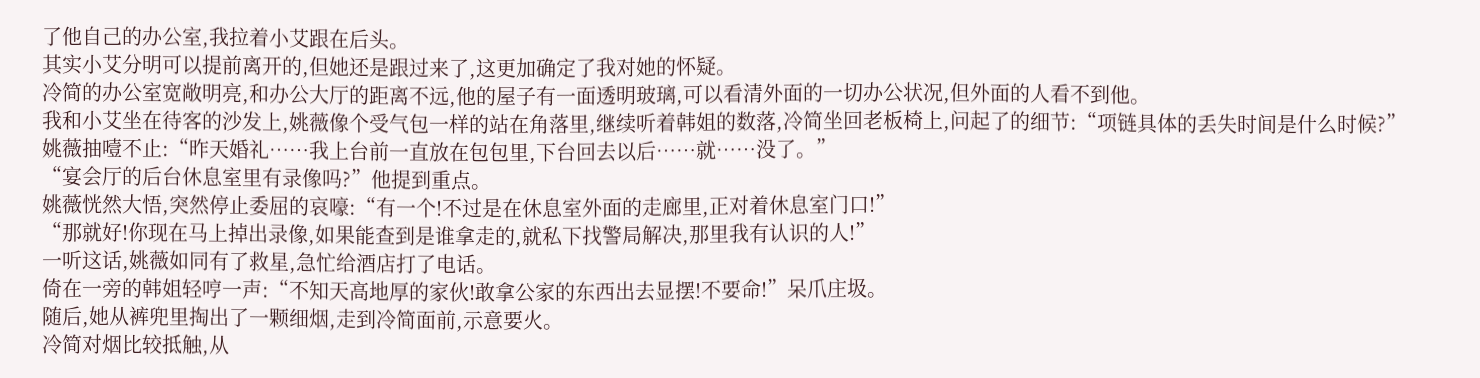了他自己的办公室,我拉着小艾跟在后头。
其实小艾分明可以提前离开的,但她还是跟过来了,这更加确定了我对她的怀疑。
冷简的办公室宽敞明亮,和办公大厅的距离不远,他的屋子有一面透明玻璃,可以看清外面的一切办公状况,但外面的人看不到他。
我和小艾坐在待客的沙发上,姚薇像个受气包一样的站在角落里,继续听着韩姐的数落,冷简坐回老板椅上,问起了的细节:“项链具体的丢失时间是什么时候?”
姚薇抽噎不止:“昨天婚礼……我上台前一直放在包包里,下台回去以后……就……没了。”
“宴会厅的后台休息室里有录像吗?”他提到重点。
姚薇恍然大悟,突然停止委屈的哀嚎:“有一个!不过是在休息室外面的走廊里,正对着休息室门口!”
“那就好!你现在马上掉出录像,如果能查到是谁拿走的,就私下找警局解决,那里我有认识的人!”
一听这话,姚薇如同有了救星,急忙给酒店打了电话。
倚在一旁的韩姐轻哼一声:“不知天高地厚的家伙!敢拿公家的东西出去显摆!不要命!”呆爪庄圾。
随后,她从裤兜里掏出了一颗细烟,走到冷简面前,示意要火。
冷简对烟比较抵触,从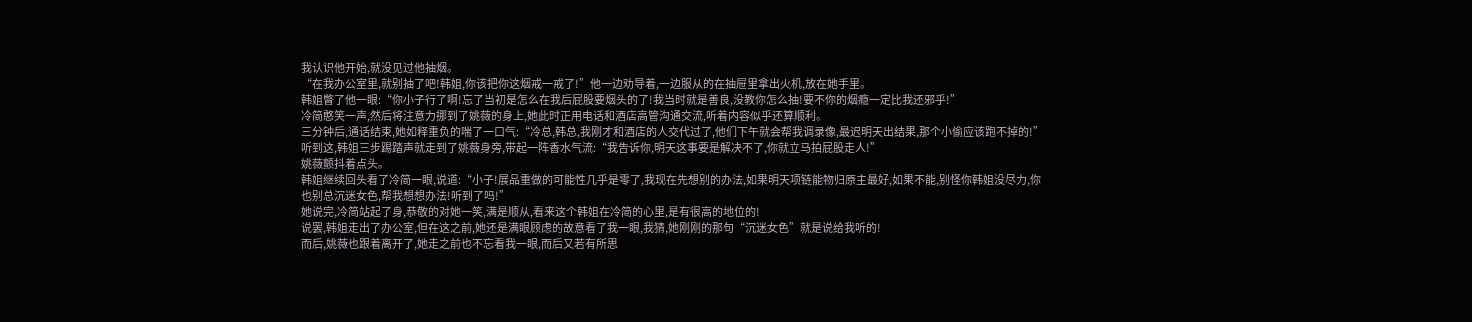我认识他开始,就没见过他抽烟。
“在我办公室里,就别抽了吧!韩姐,你该把你这烟戒一戒了!”他一边劝导着,一边服从的在抽屉里拿出火机,放在她手里。
韩姐瞥了他一眼:“你小子行了啊!忘了当初是怎么在我后屁股要烟头的了!我当时就是善良,没教你怎么抽!要不你的烟瘾一定比我还邪乎!”
冷简憨笑一声,然后将注意力挪到了姚薇的身上,她此时正用电话和酒店高管沟通交流,听着内容似乎还算顺利。
三分钟后,通话结束,她如释重负的喘了一口气:“冷总,韩总,我刚才和酒店的人交代过了,他们下午就会帮我调录像,最迟明天出结果,那个小偷应该跑不掉的!”
听到这,韩姐三步踢踏声就走到了姚薇身旁,带起一阵香水气流:“我告诉你,明天这事要是解决不了,你就立马拍屁股走人!”
姚薇颤抖着点头。
韩姐继续回头看了冷简一眼,说道:“小子!展品重做的可能性几乎是零了,我现在先想别的办法,如果明天项链能物归原主最好,如果不能,别怪你韩姐没尽力,你也别总沉迷女色,帮我想想办法!听到了吗!”
她说完,冷简站起了身,恭敬的对她一笑,满是顺从,看来这个韩姐在冷简的心里,是有很高的地位的!
说罢,韩姐走出了办公室,但在这之前,她还是满眼顾虑的故意看了我一眼,我猜,她刚刚的那句“沉迷女色”就是说给我听的!
而后,姚薇也跟着离开了,她走之前也不忘看我一眼,而后又若有所思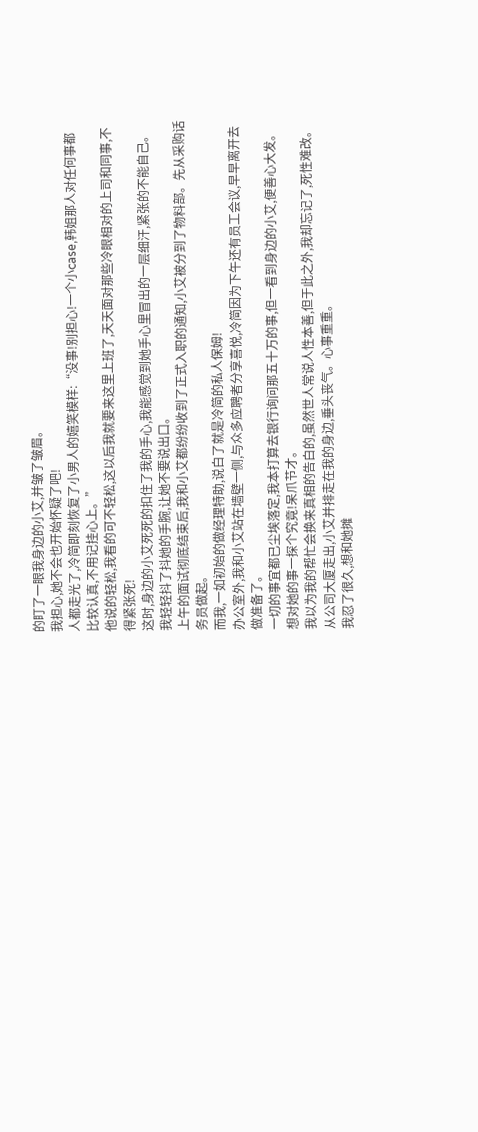的盯了一眼我身边的小艾,并皱了皱眉。
我担心,她不会也开始怀疑了吧!
人都走光了,冷简即刻恢复了小男人的嬉笑模样:“没事!别担心!一个小case,韩姐那人对任何事都比较认真,不用记挂心上。”
他说的轻松,我看的可不轻松,这以后我就要来这里上班了,天天面对那些冷眼相对的上司和同事,不得紧张死!
这时,身边的小艾死死的扣住了我的手心,我能感觉到她手心里冒出的一层细汗,紧张的不能自己。
我轻轻抖了抖她的手腕,让她不要说出口。
上午的面试彻底结束后,我和小艾都纷纷收到了正式入职的通知,小艾被分到了物料部。先从采购话务员做起。
而我,一如初始的做经理特助,说白了就是冷简的私人保姆!
办公室外,我和小艾站在墙壁一侧,与众多应聘者分享喜悦,冷简因为下午还有员工会议,早早离开去做准备了。
一切的事宜都已尘埃落定,我本打算去银行询问那五十万的事,但一看到身边的小艾,便善心大发。想对她的事一探个究竟!呆爪节才。
我以为我的帮忙会换来真相的告白的,虽然世人常说人性本善,但于此之外,我却忘记了,死性难改。
从公司大厦走出,小艾并排走在我的身边,垂头丧气。心事重重。
我忍了很久,想和她摊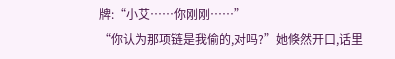牌:“小艾……你刚刚……”
“你认为那项链是我偷的,对吗?”她倏然开口,话里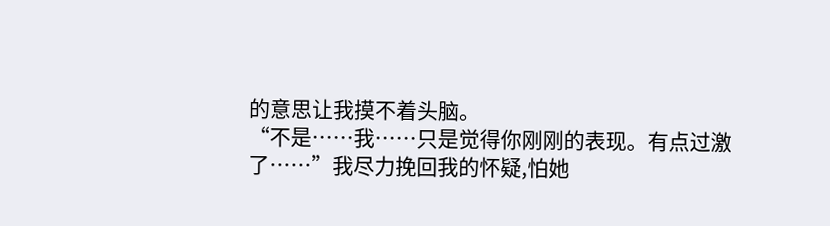的意思让我摸不着头脑。
“不是……我……只是觉得你刚刚的表现。有点过激了……”我尽力挽回我的怀疑,怕她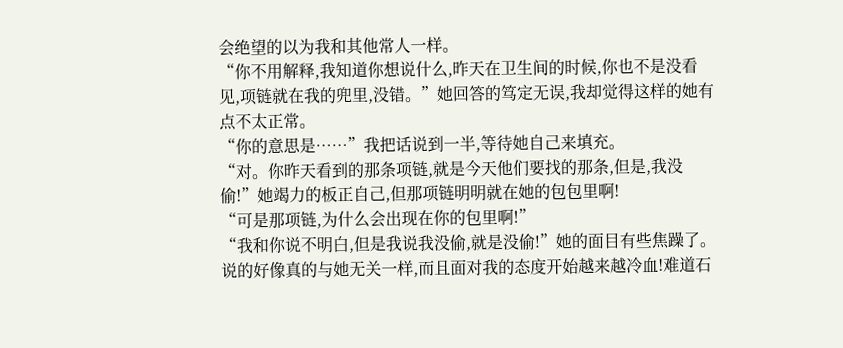会绝望的以为我和其他常人一样。
“你不用解释,我知道你想说什么,昨天在卫生间的时候,你也不是没看见,项链就在我的兜里,没错。”她回答的笃定无误,我却觉得这样的她有点不太正常。
“你的意思是……”我把话说到一半,等待她自己来填充。
“对。你昨天看到的那条项链,就是今天他们要找的那条,但是,我没偷!”她竭力的板正自己,但那项链明明就在她的包包里啊!
“可是那项链,为什么会出现在你的包里啊!”
“我和你说不明白,但是我说我没偷,就是没偷!”她的面目有些焦躁了。说的好像真的与她无关一样,而且面对我的态度开始越来越冷血!难道石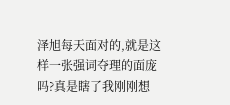泽旭每天面对的,就是这样一张强词夺理的面庞吗?真是瞎了我刚刚想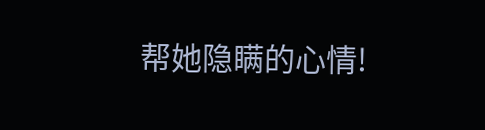帮她隐瞒的心情!